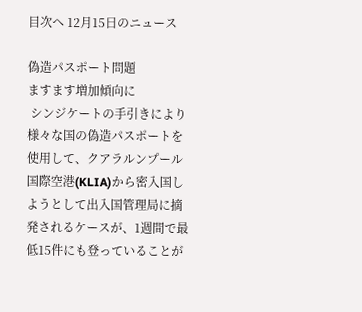目次へ 12月15日のニュース

偽造パスポート問題
ますます増加傾向に
 シンジケートの手引きにより様々な国の偽造パスポートを使用して、クアラルンプール国際空港(KLIA)から密入国しようとして出入国管理局に摘発されるケースが、1週間で最低15件にも登っていることが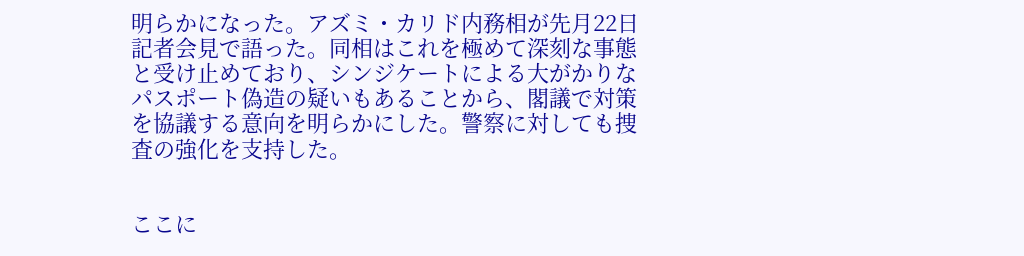明らかになった。アズミ・カリド内務相が先月22日記者会見で語った。同相はこれを極めて深刻な事態と受け止めており、シンジケートによる大がかりなパスポート偽造の疑いもあることから、閣議で対策を協議する意向を明らかにした。警察に対しても捜査の強化を支持した。


ここに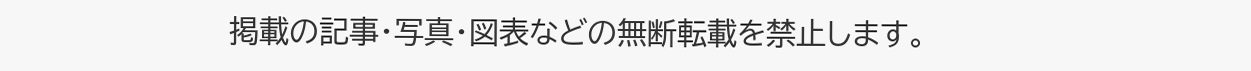掲載の記事・写真・図表などの無断転載を禁止します。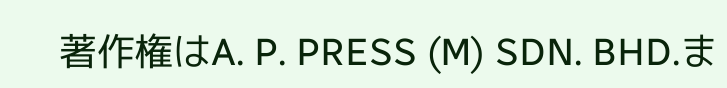著作権はA. P. PRESS (M) SDN. BHD.ま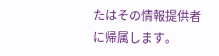たはその情報提供者に帰属します。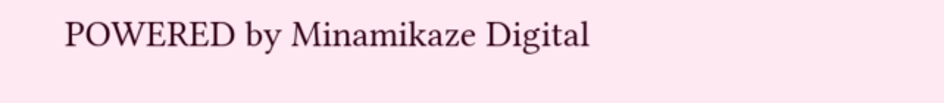POWERED by Minamikaze Digital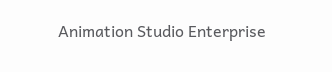Animation Studio Enterprise